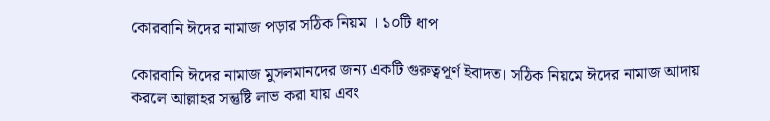কোরবানি ঈদের নামাজ পড়ার সঠিক নিয়ম । ১০টি ধাপ

কোরবানি ঈদের নামাজ মুসলমানদের জন্য একটি গুরুত্বপূর্ণ ইবাদত। সঠিক নিয়মে ঈদের নামাজ আদায় করলে আল্লাহর সন্তুষ্টি লাভ করা যায় এবং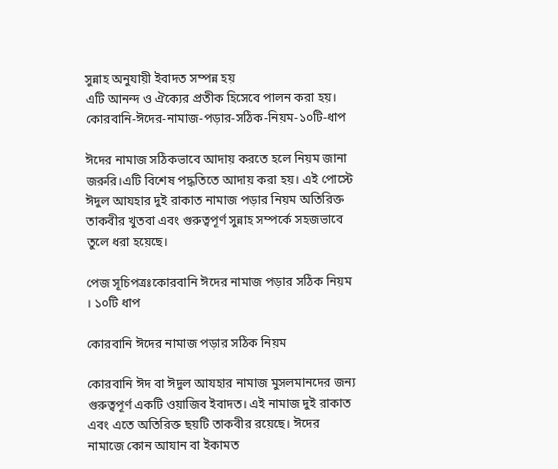সুন্নাহ অনুযায়ী ইবাদত সম্পন্ন হয়
এটি আনন্দ ও ঐক্যের প্রতীক হিসেবে পালন করা হয়।
কোরবানি-ঈদের-নামাজ-পড়ার-সঠিক-নিয়ম-১০টি-ধাপ

ঈদের নামাজ সঠিকভাবে আদায় করতে হলে নিয়ম জানা জরুরি।এটি বিশেষ পদ্ধতিতে আদায় করা হয়। এই পোস্টে ঈদুল আযহার দুই রাকাত নামাজ পড়ার নিয়ম অতিরিক্ত তাকবীর খুতবা এবং গুরুত্বপূর্ণ সুন্নাহ সম্পর্কে সহজভাবে তুলে ধরা হয়েছে।

পেজ সূচিপত্রঃকোরবানি ঈদের নামাজ পড়ার সঠিক নিয়ম । ১০টি ধাপ

কোরবানি ঈদের নামাজ পড়ার সঠিক নিয়ম

কোরবানি ঈদ বা ঈদুল আযহার নামাজ মুসলমানদের জন্য গুরুত্বপূর্ণ একটি ওয়াজিব ইবাদত। এই নামাজ দুই রাকাত এবং এতে অতিরিক্ত ছয়টি তাকবীর রয়েছে। ঈদের নামাজে কোন আযান বা ইকামত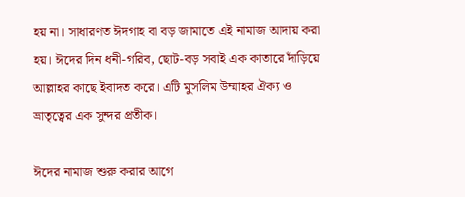হয় না। সাধারণত ঈদগাহ বা বড় জামাতে এই নামাজ আদায় করা হয়। ঈদের দিন ধনী-গরিব, ছোট-বড় সবাই এক কাতারে দাঁড়িয়ে আল্লাহর কাছে ইবাদত করে। এটি মুসলিম উম্মাহর ঐক্য ও ভ্রাতৃত্বের এক সুন্দর প্রতীক।

ঈদের নামাজ শুরু করার আগে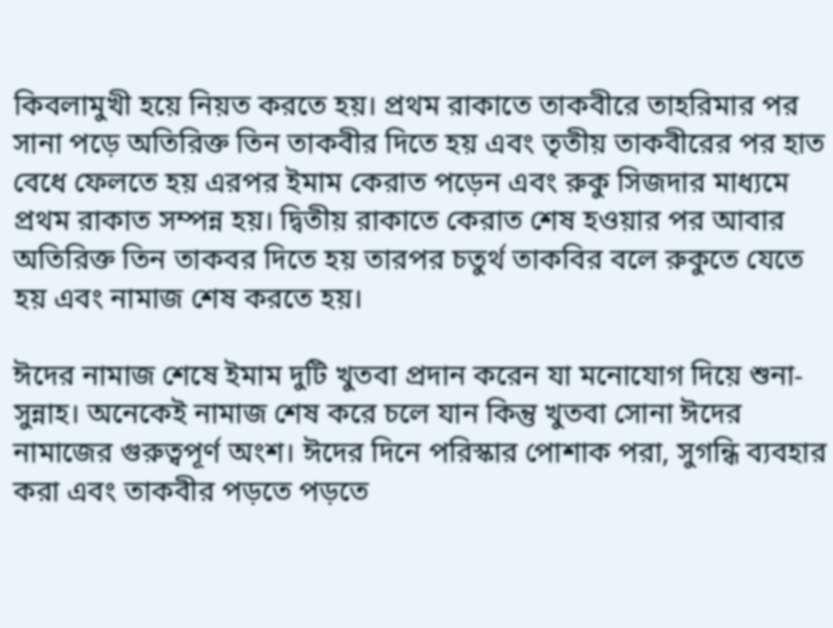কিবলামুখী হয়ে নিয়ত করতে হয়। প্রথম রাকাতে তাকবীরে তাহরিমার পর সানা পড়ে অতিরিক্ত তিন তাকবীর দিতে হয় এবং তৃতীয় তাকবীরের পর হাত বেধে ফেলতে হয় এরপর ইমাম কেরাত পড়েন এবং রুকু সিজদার মাধ্যমে প্রথম রাকাত সম্পন্ন হয়। দ্বিতীয় রাকাতে কেরাত শেষ হওয়ার পর আবার অতিরিক্ত তিন তাকবর দিতে হয় তারপর চতুর্থ তাকবির বলে রুকুতে যেতে হয় এবং নামাজ শেষ করতে হয়।

ঈদের নামাজ শেষে ইমাম দুটি খুতবা প্রদান করেন যা মনোযোগ দিয়ে শুনা-সুন্নাহ। অনেকেই নামাজ শেষ করে চলে যান কিন্তু খুতবা সোনা ঈদের নামাজের গুরুত্বপূর্ণ অংশ। ঈদের দিনে পরিস্কার পোশাক পরা, সুগন্ধি ব্যবহার করা এবং তাকবীর পড়তে পড়তে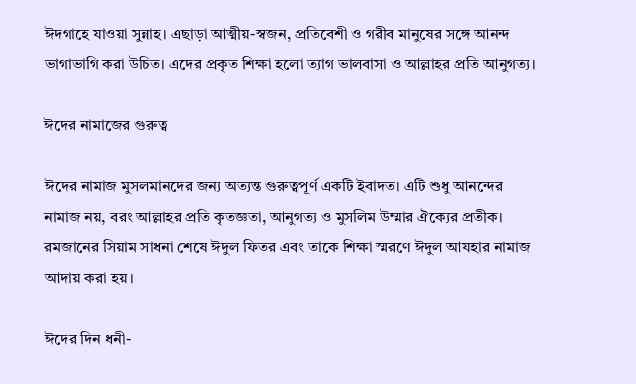ঈদগাহে যাওয়া সুন্নাহ। এছাড়া আত্মীয়-স্বজন, প্রতিবেশী ও গরীব মানুষের সঙ্গে আনন্দ ভাগাভাগি করা উচিত। এদের প্রকৃত শিক্ষা হলো ত্যাগ ভালবাসা ও আল্লাহর প্রতি আনুগত্য।

ঈদের নামাজের গুরুত্ব

ঈদের নামাজ মুসলমানদের জন্য অত্যন্ত গুরুত্বপূর্ণ একটি ইবাদত। এটি শুধু আনন্দের নামাজ নয়, বরং আল্লাহর প্রতি কৃতজ্ঞতা, আনুগত্য ও মুসলিম উম্মার ঐক্যের প্রতীক। রমজানের সিয়াম সাধনা শেষে ঈদুল ফিতর এবং তাকে শিক্ষা স্মরণে ঈদুল আযহার নামাজ আদায় করা হয়।

ঈদের দিন ধনী-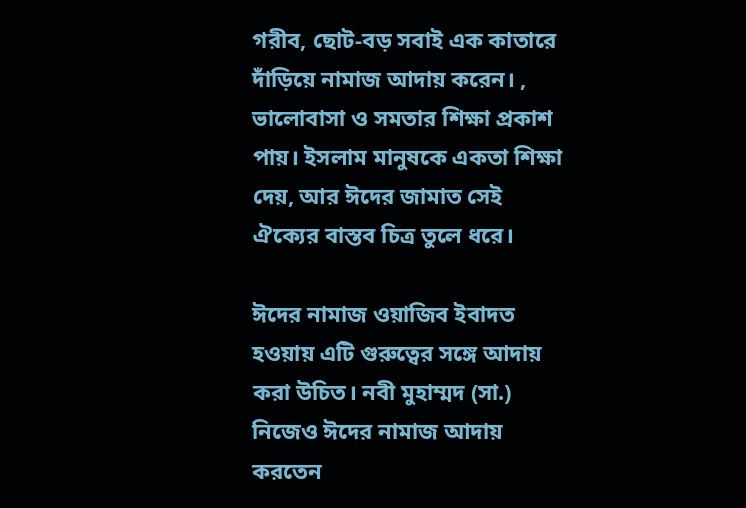গরীব, ছোট-বড় সবাই এক কাতারে দাঁড়িয়ে নামাজ আদায় করেন। , ভালোবাসা ও সমতার শিক্ষা প্রকাশ পায়। ইসলাম মানুষকে একতা শিক্ষা দেয়, আর ঈদের জামাত সেই ঐক্যের বাস্তব চিত্র তুলে ধরে।

ঈদের নামাজ ওয়াজিব ইবাদত হওয়ায় এটি গুরুত্বের সঙ্গে আদায় করা উচিত। নবী মুহাম্মদ (সা.)  নিজেও ঈদের নামাজ আদায় করতেন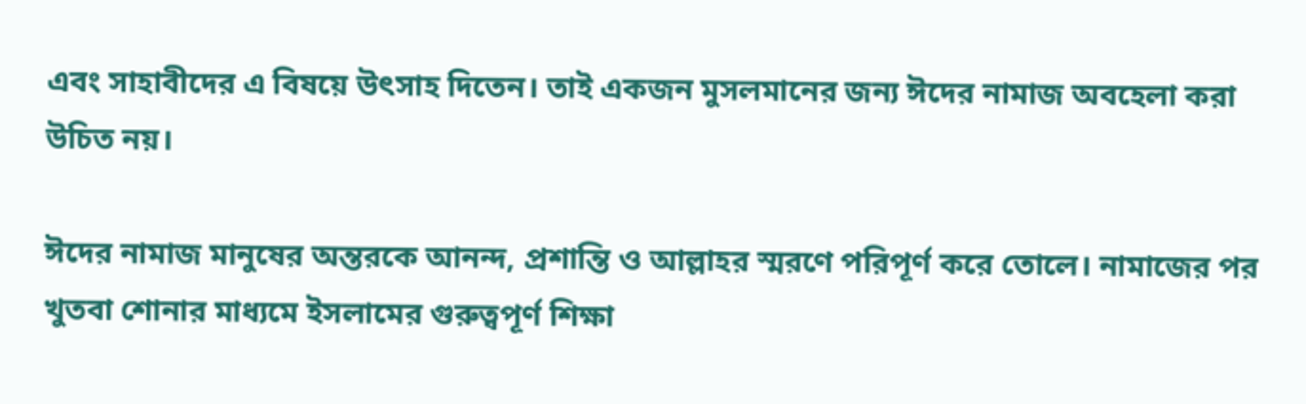এবং সাহাবীদের এ বিষয়ে উৎসাহ দিতেন। তাই একজন মুসলমানের জন্য ঈদের নামাজ অবহেলা করা উচিত নয়।

ঈদের নামাজ মানুষের অন্তরকে আনন্দ, প্রশান্তি ও আল্লাহর স্মরণে পরিপূর্ণ করে তোলে। নামাজের পর খুতবা শোনার মাধ্যমে ইসলামের গুরুত্বপূর্ণ শিক্ষা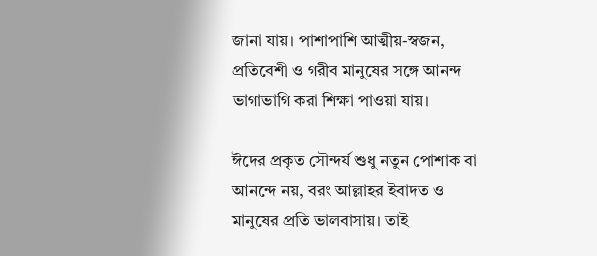জানা যায়। পাশাপাশি আত্মীয়-স্বজন, প্রতিবেশী ও গরীব মানুষের সঙ্গে আনন্দ ভাগাভাগি করা শিক্ষা পাওয়া যায়।

ঈদের প্রকৃত সৌন্দর্য শুধু নতুন পোশাক বা আনন্দে নয়, বরং আল্লাহর ইবাদত ও মানুষের প্রতি ভালবাসায়। তাই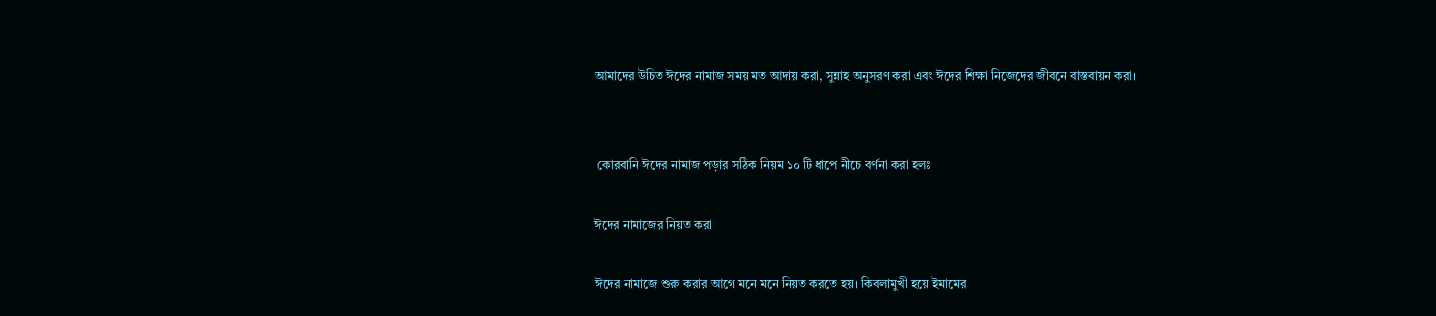আমাদের উচিত ঈদের নামাজ সময় মত আদায় করা, সুন্নাহ অনুসরণ করা এবং ঈদের শিক্ষা নিজেদের জীবনে বাস্তবায়ন করা।


 কোরবানি ঈদের নামাজ পড়ার সঠিক নিয়ম ১০ টি ধাপে নীচে বর্ণনা করা হলঃ

ঈদের নামাজের নিয়ত করা

ঈদের নামাজে শুরু করার আগে মনে মনে নিয়ত করতে হয়। কিবলামুখী হয়ে ইমামের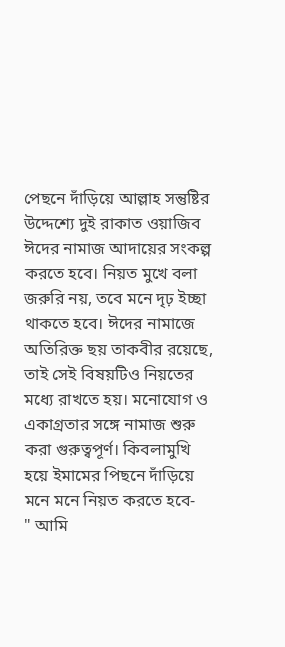পেছনে দাঁড়িয়ে আল্লাহ সন্তুষ্টির উদ্দেশ্যে দুই রাকাত ওয়াজিব ঈদের নামাজ আদায়ের সংকল্প করতে হবে। নিয়ত মুখে বলা জরুরি নয়, তবে মনে দৃঢ় ইচ্ছা থাকতে হবে। ঈদের নামাজে অতিরিক্ত ছয় তাকবীর রয়েছে, তাই সেই বিষয়টিও নিয়তের মধ্যে রাখতে হয়। মনোযোগ ও একাগ্রতার সঙ্গে নামাজ শুরু করা গুরুত্বপূর্ণ। কিবলামুখি হয়ে ইমামের পিছনে দাঁড়িয়ে মনে মনে নিয়ত করতে হবে-
" আমি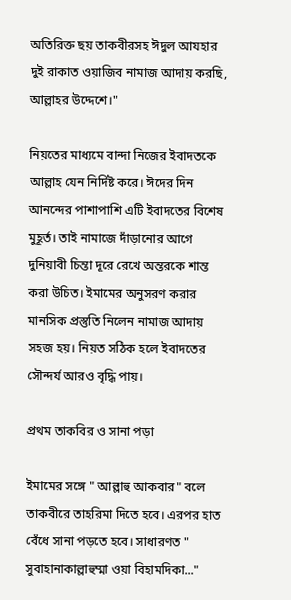অতিরিক্ত ছয় তাকবীরসহ ঈদুল আযহার দুই রাকাত ওয়াজিব নামাজ আদায় করছি, আল্লাহর উদ্দেশে।"

নিয়তের মাধ্যমে বান্দা নিজের ইবাদতকে আল্লাহ যেন নির্দিষ্ট করে। ঈদের দিন আনন্দের পাশাপাশি এটি ইবাদতের বিশেষ মুহূর্ত। তাই নামাজে দাঁড়ানোর আগে দুনিয়াবী চিন্তা দূরে রেখে অন্তরকে শান্ত করা উচিত। ইমামের অনুসরণ করার মানসিক প্রস্তুতি নিলেন নামাজ আদায় সহজ হয়। নিয়ত সঠিক হলে ইবাদতের সৌন্দর্য আরও বৃদ্ধি পায়।

প্রথম তাকবির ও সানা পড়া

ইমামের সঙ্গে " আল্লাহু আকবার" বলে তাকবীরে তাহরিমা দিতে হবে। এরপর হাত বেঁধে সানা পড়তে হবে। সাধারণত " সুবাহানাকাল্লাহুম্মা ওয়া বিহামদিকা..."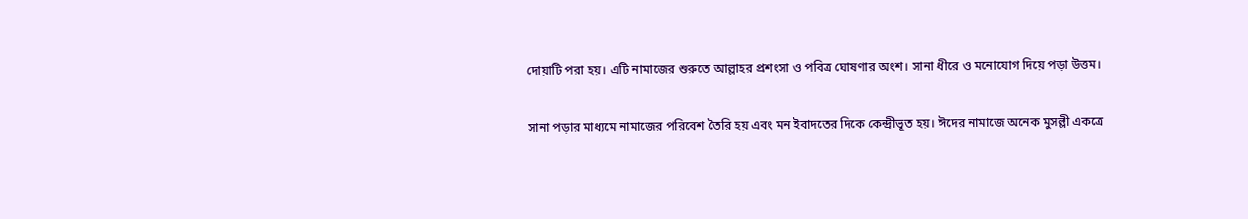দোয়াটি পরা হয়। এটি নামাজের শুরুতে আল্লাহর প্রশংসা ও পবিত্র ঘোষণার অংশ। সানা ধীরে ও মনোযোগ দিয়ে পড়া উত্তম।

সানা পড়ার মাধ্যমে নামাজের পরিবেশ তৈরি হয় এবং মন ইবাদতের দিকে কেন্দ্রীভূত হয়। ঈদের নামাজে অনেক মুসল্লী একত্রে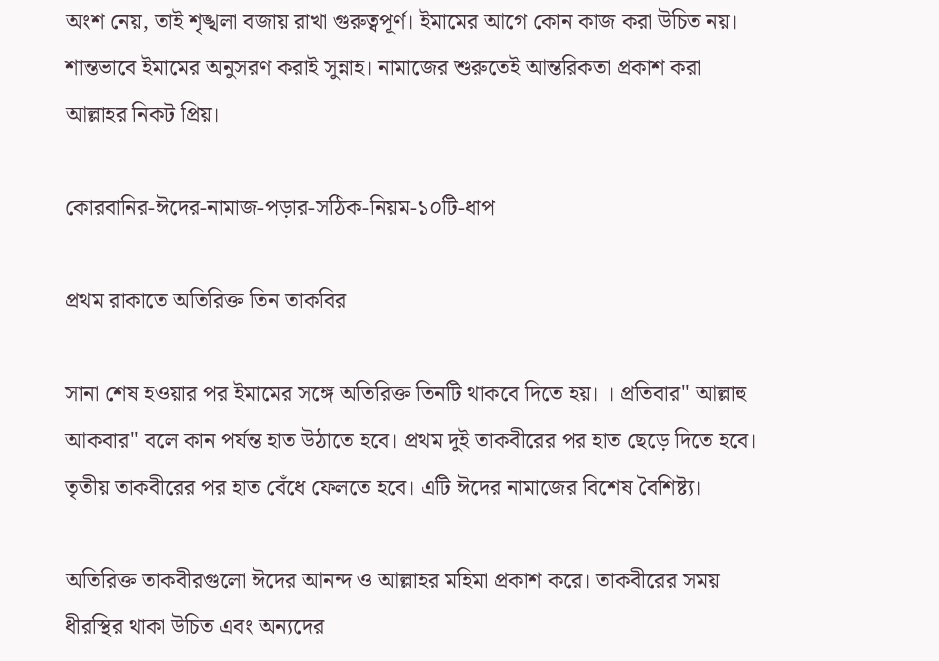অংশ নেয়, তাই শৃঙ্খলা বজায় রাখা গুরুত্বপূর্ণ। ইমামের আগে কোন কাজ করা উচিত নয়। শান্তভাবে ইমামের অনুসরণ করাই সুন্নাহ। নামাজের শুরুতেই আন্তরিকতা প্রকাশ করা আল্লাহর নিকট প্রিয়।

কোরবানির-ঈদের-নামাজ-পড়ার-সঠিক-নিয়ম-১০টি-ধাপ

প্রথম রাকাতে অতিরিক্ত তিন তাকবির

সানা শেষ হওয়ার পর ইমামের সঙ্গে অতিরিক্ত তিনটি থাকবে দিতে হয়। । প্রতিবার" আল্লাহু আকবার" বলে কান পর্যন্ত হাত উঠাতে হবে। প্রথম দুই তাকবীরের পর হাত ছেড়ে দিতে হবে। তৃতীয় তাকবীরের পর হাত বেঁধে ফেলতে হবে। এটি ঈদের নামাজের বিশেষ বৈশিষ্ট্য।

অতিরিক্ত তাকবীরগুলো ঈদের আনন্দ ও আল্লাহর মহিমা প্রকাশ করে। তাকবীরের সময় ধীরস্থির থাকা উচিত এবং অন্যদের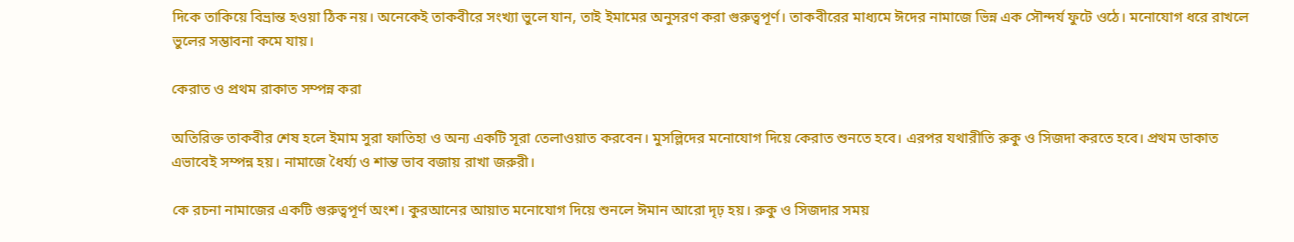দিকে তাকিয়ে বিভ্রান্ত হওয়া ঠিক নয়। অনেকেই তাকবীরে সংখ্যা ভুলে যান, তাই ইমামের অনুসরণ করা গুরুত্বপূর্ণ। তাকবীরের মাধ্যমে ঈদের নামাজে ভিন্ন এক সৌন্দর্য ফুটে ওঠে। মনোযোগ ধরে রাখলে ভুলের সম্ভাবনা কমে যায়।

কেরাত ও প্রথম রাকাত সম্পন্ন করা

অতিরিক্ত তাকবীর শেষ হলে ইমাম সুরা ফাতিহা ও অন্য একটি সূরা তেলাওয়াত করবেন। মুসল্লিদের মনোযোগ দিয়ে কেরাত শুনতে হবে। এরপর যথারীতি রুকু ও সিজদা করতে হবে। প্রথম ডাকাত এভাবেই সম্পন্ন হয়। নামাজে ধৈর্য্য ও শান্ত ভাব বজায় রাখা জরুরী।

কে রচনা নামাজের একটি গুরুত্বপূর্ণ অংশ। কুরআনের আয়াত মনোযোগ দিয়ে শুনলে ঈমান আরো দৃঢ় হয়। রুকু ও সিজদার সময়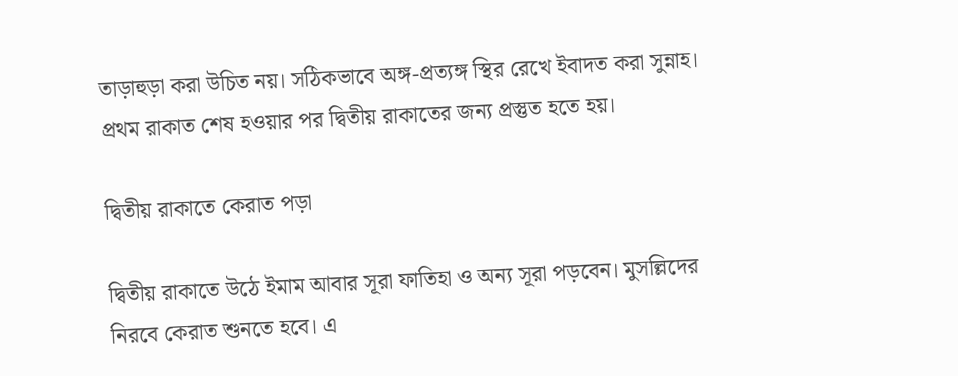তাড়াহুড়া করা উচিত নয়। সঠিকভাবে অঙ্গ-প্রত্যঙ্গ স্থির রেখে ইবাদত করা সুন্নাহ। প্রথম রাকাত শেষ হওয়ার পর দ্বিতীয় রাকাতের জন্য প্রস্তুত হতে হয়।

দ্বিতীয় রাকাতে কেরাত পড়া

দ্বিতীয় রাকাতে উঠে ইমাম আবার সূরা ফাতিহা ও অন্য সূরা পড়বেন। মুসল্লিদের নিরবে কেরাত শুনতে হবে। এ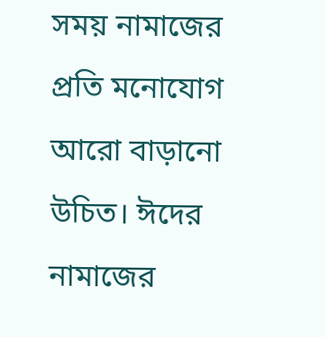সময় নামাজের প্রতি মনোযোগ আরো বাড়ানো উচিত। ঈদের নামাজের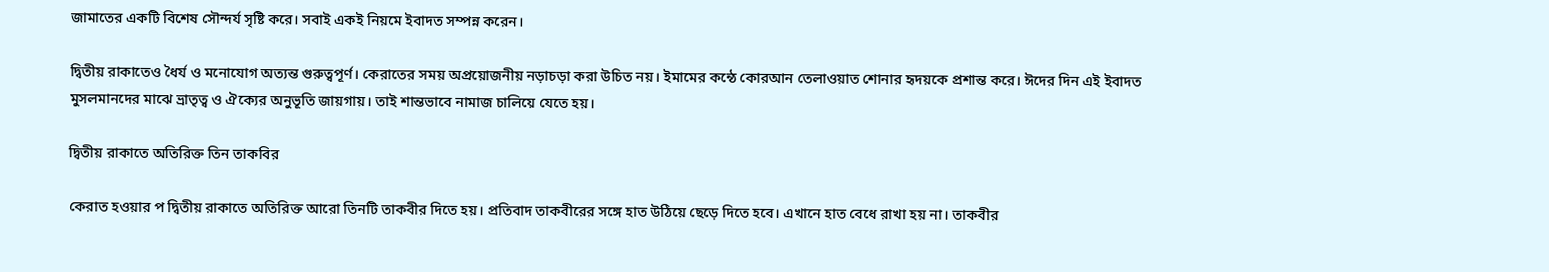জামাতের একটি বিশেষ সৌন্দর্য সৃষ্টি করে। সবাই একই নিয়মে ইবাদত সম্পন্ন করেন।

দ্বিতীয় রাকাতেও ধৈর্য ও মনোযোগ অত্যন্ত গুরুত্বপূর্ণ। কেরাতের সময় অপ্রয়োজনীয় নড়াচড়া করা উচিত নয়। ইমামের কন্ঠে কোরআন তেলাওয়াত শোনার হৃদয়কে প্রশান্ত করে। ঈদের দিন এই ইবাদত মুসলমানদের মাঝে ভ্রাতৃত্ব ও ঐক্যের অনুভূতি জায়গায়। তাই শান্তভাবে নামাজ চালিয়ে যেতে হয়।

দ্বিতীয় রাকাতে অতিরিক্ত তিন তাকবির

কেরাত হওয়ার প দ্বিতীয় রাকাতে অতিরিক্ত আরো তিনটি তাকবীর দিতে হয়। প্রতিবাদ তাকবীরের সঙ্গে হাত উঠিয়ে ছেড়ে দিতে হবে। এখানে হাত বেধে রাখা হয় না। তাকবীর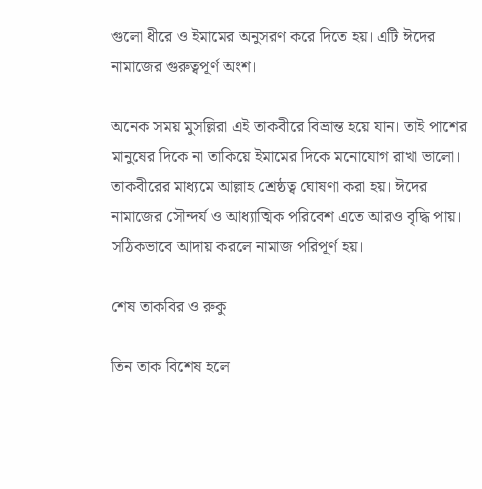গুলো ধীরে ও ইমামের অনুসরণ করে দিতে হয়। এটি ঈদের নামাজের গুরুত্বপূর্ণ অংশ।

অনেক সময় মুসল্লিরা এই তাকবীরে বিভ্রান্ত হয়ে যান। তাই পাশের মানুষের দিকে না তাকিয়ে ইমামের দিকে মনোযোগ রাখা ভালো। তাকবীরের মাধ্যমে আল্লাহ শ্রেষ্ঠত্ব ঘোষণা করা হয়। ঈদের নামাজের সৌন্দর্য ও আধ্যাত্মিক পরিবেশ এতে আরও বৃদ্ধি পায়। সঠিকভাবে আদায় করলে নামাজ পরিপূর্ণ হয়।

শেষ তাকবির ও রুকু

তিন তাক বিশেষ হলে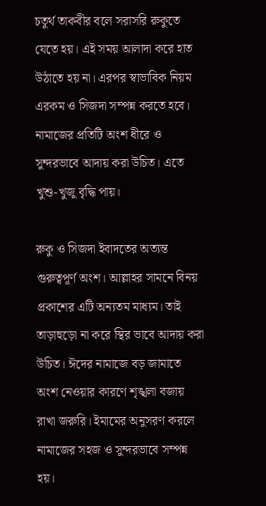চতুর্থ তাকবীর বলে সরাসরি রুকুতে যেতে হয়। এই সময় আলাদা করে হাত উঠাতে হয় না। এরপর স্বাভাবিক নিয়ম এরকম ও সিজদা সম্পন্ন করতে হবে। নামাজের প্রতিটি অংশ ধীরে ও সুন্দরভাবে আদায় করা উচিত। এতে খুশু-খুজু বৃদ্ধি পায়।

রুকু ও সিজদা ইবাদতের অত্যন্ত গুরুত্বপূর্ণ অংশ। আল্লাহর সামনে বিনয় প্রকাশের এটি অন্যতম মাধ্যম। তাই তাড়াহুড়ো না করে স্থির ভাবে আদায় করা উচিত। ঈদের নামাজে বড় জামাতে অংশ নেওয়ার কারণে শৃঙ্খলা বজায় রাখা জরুরি। ইমামের অনুসরণ করলে নামাজের সহজ ও সুন্দরভাবে সম্পন্ন হয়।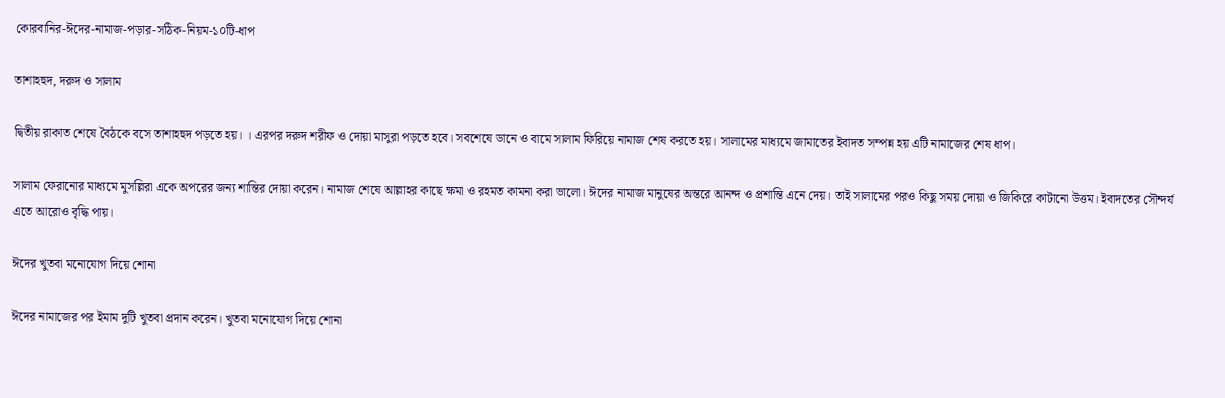কোরবানির-ঈদের-নামাজ-পড়ার-সঠিক-নিয়ম-১০টি-ধাপ

তাশাহহুদ, দরুদ ও সালাম

দ্বিতীয় রাকাত শেষে বৈঠকে বসে তাশাহহুদ পড়তে হয়। । এরপর দরুদ শরীফ ও দোয়া মাসুরা পড়তে হবে। সবশেষে ডানে ও বামে সালাম ফিরিয়ে নামাজ শেষ করতে হয়। সালামের মাধ্যমে জামাতের ইবাদত সম্পন্ন হয় এটি নামাজের শেষ ধাপ।

সালাম ফেরানোর মাধ্যমে মুসল্লিরা একে অপরের জন্য শান্তির দোয়া করেন। নামাজ শেষে আল্লাহর কাছে ক্ষমা ও রহমত কামনা করা ভালো। ঈদের নামাজ মানুষের অন্তরে আনন্দ ও প্রশান্তি এনে দেয়। তাই সালামের পরও কিছু সময় দোয়া ও জিকিরে কাটানো উত্তম। ইবাদতের সৌন্দর্য এতে আরোও বৃদ্ধি পায়।

ঈদের খুতবা মনোযোগ দিয়ে শোনা

ঈদের নামাজের পর ইমাম দুটি খুতবা প্রদান করেন। খুতবা মনোযোগ দিয়ে শোনা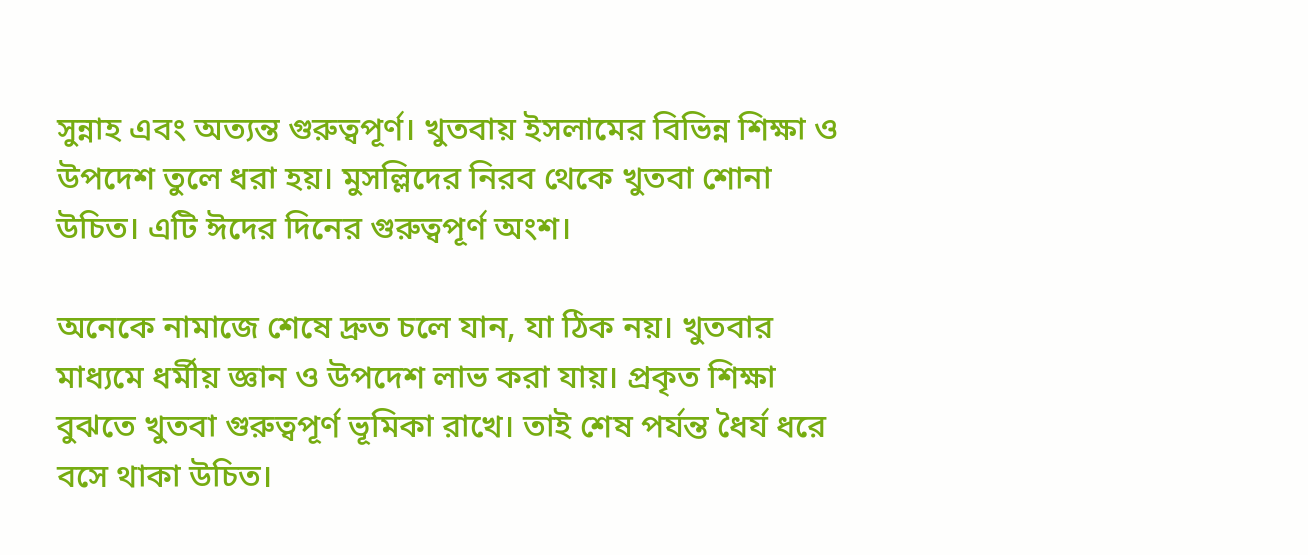সুন্নাহ এবং অত্যন্ত গুরুত্বপূর্ণ। খুতবায় ইসলামের বিভিন্ন শিক্ষা ও উপদেশ তুলে ধরা হয়। মুসল্লিদের নিরব থেকে খুতবা শোনা উচিত। এটি ঈদের দিনের গুরুত্বপূর্ণ অংশ।

অনেকে নামাজে শেষে দ্রুত চলে যান, যা ঠিক নয়। খুতবার মাধ্যমে ধর্মীয় জ্ঞান ও উপদেশ লাভ করা যায়। প্রকৃত শিক্ষা বুঝতে খুতবা গুরুত্বপূর্ণ ভূমিকা রাখে। তাই শেষ পর্যন্ত ধৈর্য ধরে বসে থাকা উচিত।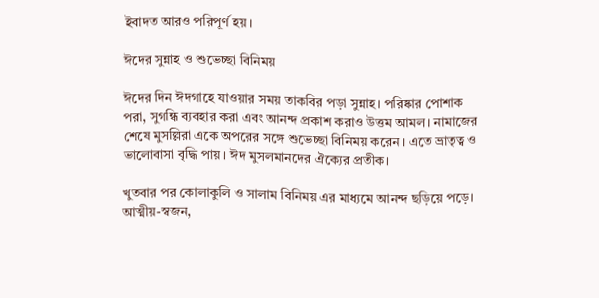ইবাদত আরও পরিপূর্ণ হয়।

ঈদের সুন্নাহ ও শুভেচ্ছা বিনিময়

ঈদের দিন ঈদগাহে যাওয়ার সময় তাকবির পড়া সুন্নাহ। পরিষ্কার পোশাক পরা, সুগন্ধি ব্যবহার করা এবং আনন্দ প্রকাশ করাও উত্তম আমল। নামাজের শেষে মুসল্লিরা একে অপরের সঙ্গে শুভেচ্ছা বিনিময় করেন। এতে ভ্রাতৃত্ব ও ভালোবাসা বৃদ্ধি পায়। ঈদ মুসলমানদের ঐক্যের প্রতীক।

খুতবার পর কোলাকুলি ও সালাম বিনিময় এর মাধ্যমে আনন্দ ছড়িয়ে পড়ে। আত্মীয়-স্বজন,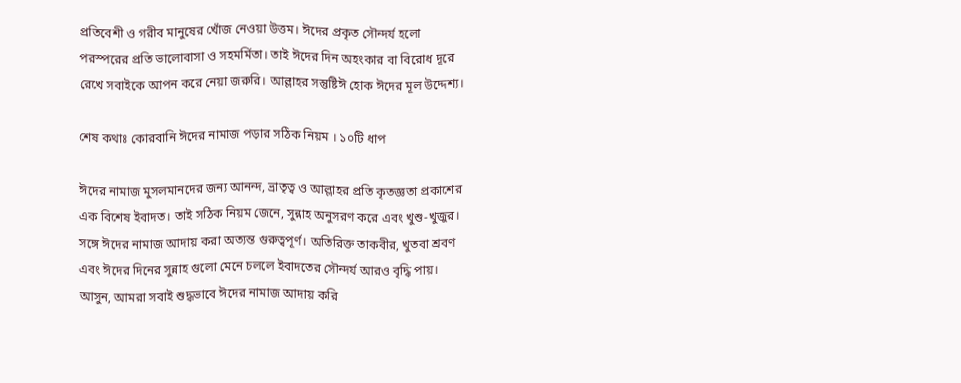প্রতিবেশী ও গরীব মানুষের খোঁজ নেওয়া উত্তম। ঈদের প্রকৃত সৌন্দর্য হলো পরস্পরের প্রতি ভালোবাসা ও সহমর্মিতা। তাই ঈদের দিন অহংকার বা বিরোধ দূরে রেখে সবাইকে আপন করে নেয়া জরুরি। আল্লাহর সন্তুষ্টিঈ হোক ঈদের মূল উদ্দেশ্য।

শেষ কথাঃ কোরবানি ঈদের নামাজ পড়ার সঠিক নিয়ম । ১০টি ধাপ

ঈদের নামাজ মুসলমানদের জন্য আনন্দ, ভ্রাতৃত্ব ও আল্লাহর প্রতি কৃতজ্ঞতা প্রকাশের এক বিশেষ ইবাদত। তাই সঠিক নিয়ম জেনে, সুন্নাহ অনুসরণ করে এবং খুশু-খুজুর। সঙ্গে ঈদের নামাজ আদায় করা অত্যন্ত গুরুত্বপূর্ণ। অতিরিক্ত তাকবীর, খুতবা শ্রবণ এবং ঈদের দিনের সুন্নাহ গুলো মেনে চললে ইবাদতের সৌন্দর্য আরও বৃদ্ধি পায়। আসুন, আমরা সবাই শুদ্ধভাবে ঈদের নামাজ আদায় করি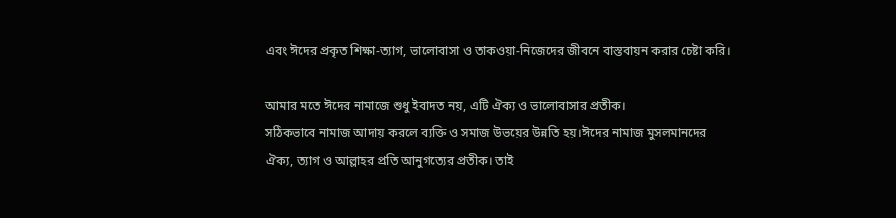এবং ঈদের প্রকৃত শিক্ষা-ত্যাগ, ভালোবাসা ও তাকওয়া-নিজেদের জীবনে বাস্তবায়ন করার চেষ্টা করি।

আমার মতে ঈদের নামাজে শুধু ইবাদত নয়, এটি ঐক্য ও ভালোবাসার প্রতীক।
সঠিকভাবে নামাজ আদায় করলে ব্যক্তি ও সমাজ উভয়ের উন্নতি হয়।ঈদের নামাজ মুসলমানদের ঐক্য, ত্যাগ ও আল্লাহর প্রতি আনুগত্যের প্রতীক। তাই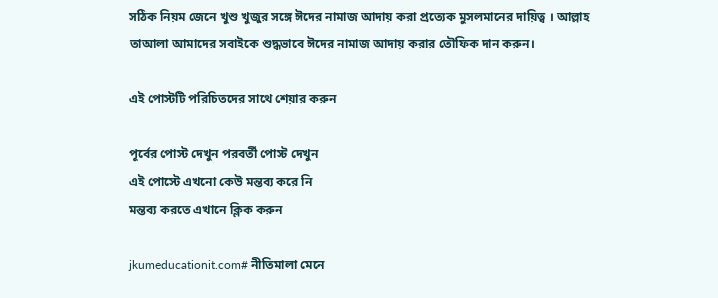সঠিক নিয়ম জেনে খুশু খুজুর সঙ্গে ঈদের নামাজ আদায় করা প্রত্যেক মুসলমানের দায়িত্ব । আল্লাহ তাআলা আমাদের সবাইকে শুদ্ধভাবে ঈদের নামাজ আদায় করার তৌফিক দান করুন।

এই পোস্টটি পরিচিতদের সাথে শেয়ার করুন

পূর্বের পোস্ট দেখুন পরবর্তী পোস্ট দেখুন
এই পোস্টে এখনো কেউ মন্তব্য করে নি
মন্তব্য করতে এখানে ক্লিক করুন

jkumeducationit.com# নীতিমালা মেনে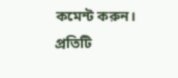কমেন্ট করুন। প্রতিটি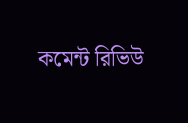কমেন্ট রিভিউ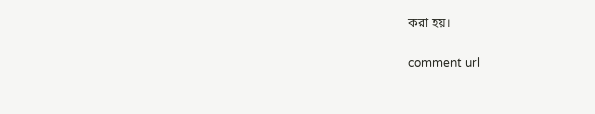করা হয়।

comment url